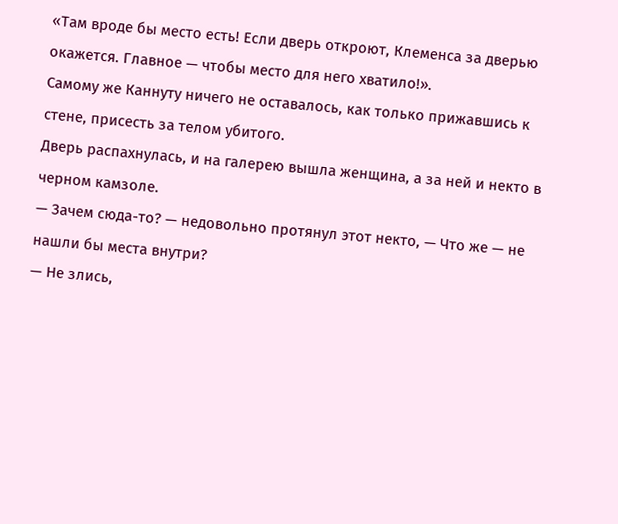«Там вроде бы место есть! Если дверь откроют, Клеменса за дверью окажется. Главное — чтобы место для него хватило!».
Самому же Каннуту ничего не оставалось, как только прижавшись к стене, присесть за телом убитого.
Дверь распахнулась, и на галерею вышла женщина, а за ней и некто в черном камзоле.
— Зачем сюда-то? — недовольно протянул этот некто, — Что же — не нашли бы места внутри?
— Не злись,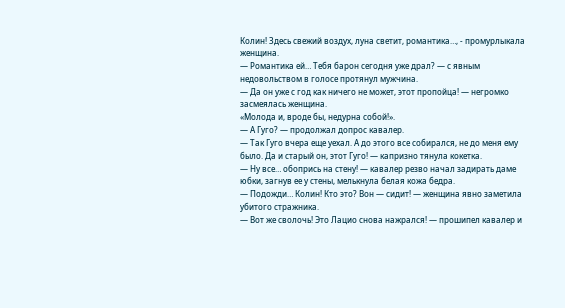Колин! Здесь свежий воздух, луна светит, романтика…, - промурлыкала женщина.
— Романтика ей… Тебя барон сегодня уже драл? — с явным недовольством в голосе протянул мужчина.
— Да он уже с год как ничего не может, этот пропойца! — негромко засмеялась женщина.
«Молода и, вроде бы, недурна собой!».
— А Гуго? — продолжал допрос кавалер.
— Так Гуго вчера еще уехал. А до этого все собирался, не до меня ему было. Да и старый он, этот Гуго! — капризно тянула кокетка.
— Ну все… обопрись на стену! — кавалер резво начал задирать даме юбки, загнув ее у стены, мелькнула белая кожа бедра.
— Подожди… Колин! Кто это? Вон — сидит! — женщина явно заметила убитого стражника.
— Вот же сволочь! Это Лацио снова нажрался! — прошипел кавалер и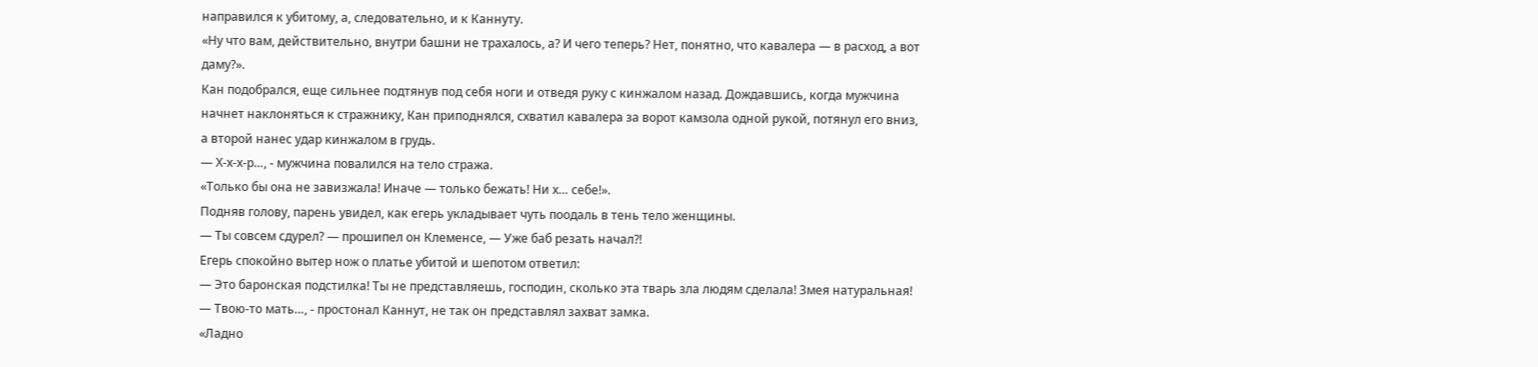направился к убитому, а, следовательно, и к Каннуту.
«Ну что вам, действительно, внутри башни не трахалось, а? И чего теперь? Нет, понятно, что кавалера — в расход, а вот даму?».
Кан подобрался, еще сильнее подтянув под себя ноги и отведя руку с кинжалом назад. Дождавшись, когда мужчина начнет наклоняться к стражнику, Кан приподнялся, схватил кавалера за ворот камзола одной рукой, потянул его вниз, а второй нанес удар кинжалом в грудь.
— Х-х-х-р…, - мужчина повалился на тело стража.
«Только бы она не завизжала! Иначе — только бежать! Ни х… себе!».
Подняв голову, парень увидел, как егерь укладывает чуть поодаль в тень тело женщины.
— Ты совсем сдурел? — прошипел он Клеменсе, — Уже баб резать начал?!
Егерь спокойно вытер нож о платье убитой и шепотом ответил:
— Это баронская подстилка! Ты не представляешь, господин, сколько эта тварь зла людям сделала! Змея натуральная!
— Твою-то мать…, - простонал Каннут, не так он представлял захват замка.
«Ладно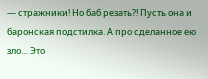— стражники! Но баб резать?! Пусть она и баронская подстилка. А про сделанное ею зло… Это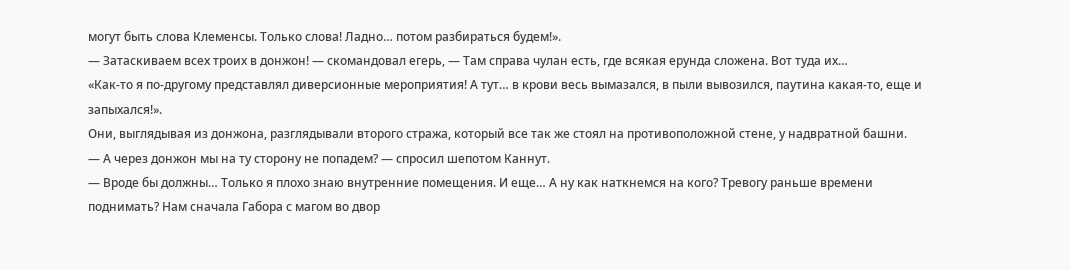могут быть слова Клеменсы. Только слова! Ладно… потом разбираться будем!».
— Затаскиваем всех троих в донжон! — скомандовал егерь, — Там справа чулан есть, где всякая ерунда сложена. Вот туда их…
«Как-то я по-другому представлял диверсионные мероприятия! А тут… в крови весь вымазался, в пыли вывозился, паутина какая-то, еще и запыхался!».
Они, выглядывая из донжона, разглядывали второго стража, который все так же стоял на противоположной стене, у надвратной башни.
— А через донжон мы на ту сторону не попадем? — спросил шепотом Каннут.
— Вроде бы должны… Только я плохо знаю внутренние помещения. И еще… А ну как наткнемся на кого? Тревогу раньше времени поднимать? Нам сначала Габора с магом во двор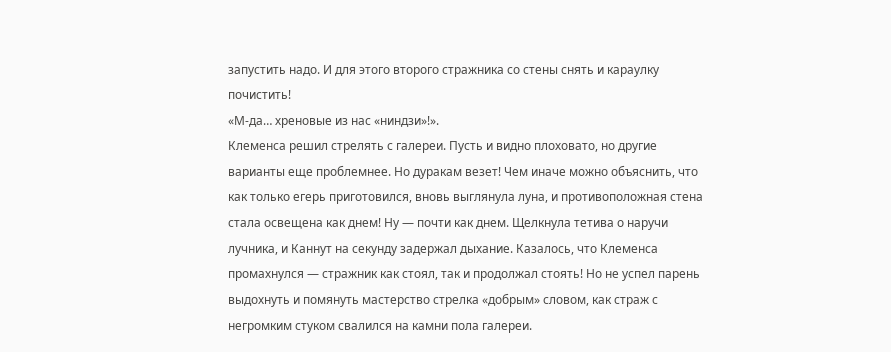запустить надо. И для этого второго стражника со стены снять и караулку почистить!
«М-да… хреновые из нас «ниндзи»!».
Клеменса решил стрелять с галереи. Пусть и видно плоховато, но другие варианты еще проблемнее. Но дуракам везет! Чем иначе можно объяснить, что как только егерь приготовился, вновь выглянула луна, и противоположная стена стала освещена как днем! Ну — почти как днем. Щелкнула тетива о наручи лучника, и Каннут на секунду задержал дыхание. Казалось, что Клеменса промахнулся — стражник как стоял, так и продолжал стоять! Но не успел парень выдохнуть и помянуть мастерство стрелка «добрым» словом, как страж с негромким стуком свалился на камни пола галереи.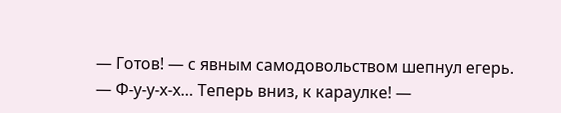— Готов! — с явным самодовольством шепнул егерь.
— Ф-у-у-х-х… Теперь вниз, к караулке! —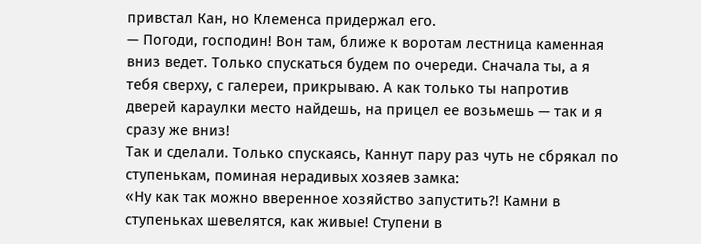привстал Кан, но Клеменса придержал его.
— Погоди, господин! Вон там, ближе к воротам лестница каменная вниз ведет. Только спускаться будем по очереди. Сначала ты, а я тебя сверху, с галереи, прикрываю. А как только ты напротив дверей караулки место найдешь, на прицел ее возьмешь — так и я сразу же вниз!
Так и сделали. Только спускаясь, Каннут пару раз чуть не сбрякал по ступенькам, поминая нерадивых хозяев замка:
«Ну как так можно вверенное хозяйство запустить?! Камни в ступеньках шевелятся, как живые! Ступени в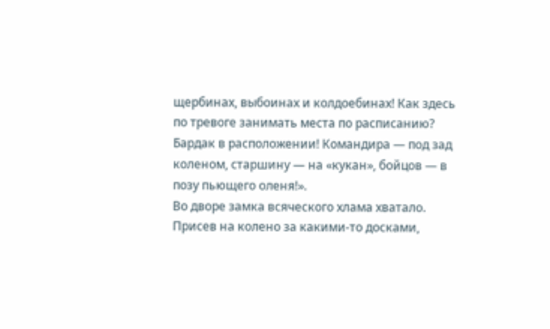щербинах, выбоинах и колдоебинах! Как здесь по тревоге занимать места по расписанию? Бардак в расположении! Командира — под зад коленом, старшину — на «кукан», бойцов — в позу пьющего оленя!».
Во дворе замка всяческого хлама хватало. Присев на колено за какими-то досками,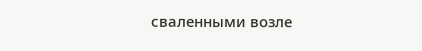сваленными возле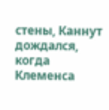стены, Каннут дождался, когда Клеменса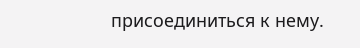присоединиться к нему.